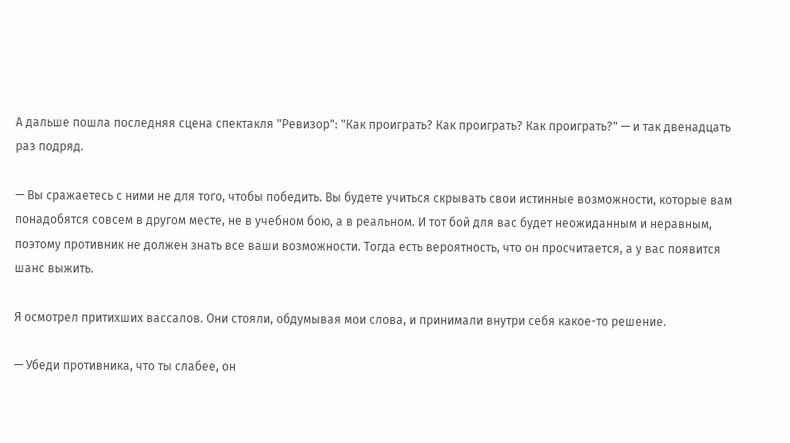А дальше пошла последняя сцена спектакля "Ревизор": "Как проиграть? Как проиграть? Как проиграть?" — и так двенадцать раз подряд.

— Вы сражаетесь с ними не для того, чтобы победить. Вы будете учиться скрывать свои истинные возможности, которые вам понадобятся совсем в другом месте, не в учебном бою, а в реальном. И тот бой для вас будет неожиданным и неравным, поэтому противник не должен знать все ваши возможности. Тогда есть вероятность, что он просчитается, а у вас появится шанс выжить.

Я осмотрел притихших вассалов. Они стояли, обдумывая мои слова, и принимали внутри себя какое-то решение.

— Убеди противника, что ты слабее, он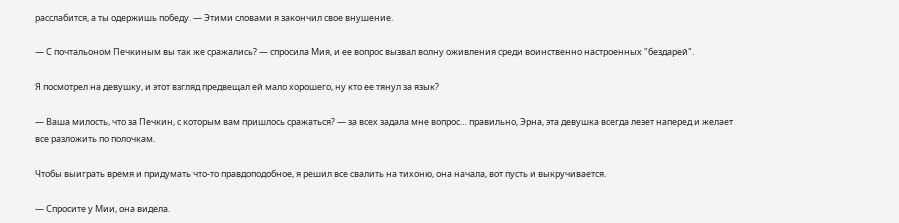расслабится, а ты одержишь победу. — Этими словами я закончил свое внушение.

— С почтальоном Печкиным вы так же сражались? — спросила Мия, и ее вопрос вызвал волну оживления среди воинственно настроенных "бездарей".

Я посмотрел на девушку, и этот взгляд предвещал ей мало хорошего, ну кто ее тянул за язык?

— Ваша милость, что за Печкин, с которым вам пришлось сражаться? — за всех задала мне вопрос… правильно, Эрна, эта девушка всегда лезет наперед и желает все разложить по полочкам.

Чтобы выиграть время и придумать что-то правдоподобное, я решил все свалить на тихоню, она начала, вот пусть и выкручивается.

— Спросите у Мии, она видела.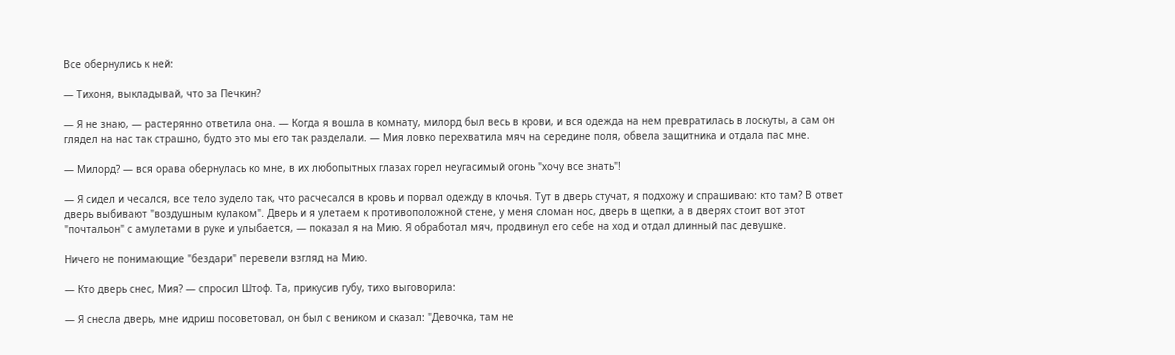Все обернулись к ней:

— Тихоня, выкладывай, что за Печкин?

— Я не знаю, — растерянно ответила она. — Когда я вошла в комнату, милорд был весь в крови, и вся одежда на нем превратилась в лоскуты, а сам он глядел на нас так страшно, будто это мы его так разделали. — Мия ловко перехватила мяч на середине поля, обвела защитника и отдала пас мне.

— Милорд? — вся орава обернулась ко мне, в их любопытных глазах горел неугасимый огонь "хочу все знать"!

— Я сидел и чесался, все тело зудело так, что расчесался в кровь и порвал одежду в клочья. Тут в дверь стучат, я подхожу и спрашиваю: кто там? В ответ дверь выбивают "воздушным кулаком". Дверь и я улетаем к противоположной стене, у меня сломан нос, дверь в щепки, а в дверях стоит вот этот "почтальон" с амулетами в руке и улыбается, — показал я на Мию. Я обработал мяч, продвинул его себе на ход и отдал длинный пас девушке.

Ничего не понимающие "бездари" перевели взгляд на Мию.

— Кто дверь снес, Мия? — спросил Штоф. Та, прикусив губу, тихо выговорила:

— Я снесла дверь, мне идриш посоветовал, он был с веником и сказал: "Девочка, там не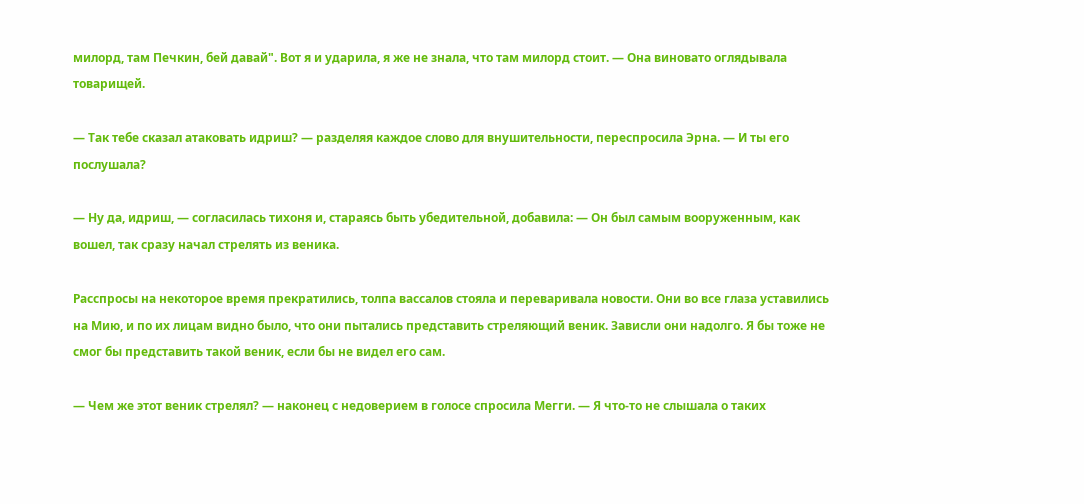милорд, там Печкин, бей давай". Вот я и ударила, я же не знала, что там милорд стоит. — Она виновато оглядывала товарищей.

— Так тебе сказал атаковать идриш? — разделяя каждое слово для внушительности, переспросила Эрна. — И ты его послушала?

— Ну да, идриш, — согласилась тихоня и, стараясь быть убедительной, добавила: — Он был самым вооруженным, как вошел, так сразу начал стрелять из веника.

Расспросы на некоторое время прекратились, толпа вассалов стояла и переваривала новости. Они во все глаза уставились на Мию, и по их лицам видно было, что они пытались представить стреляющий веник. Зависли они надолго. Я бы тоже не смог бы представить такой веник, если бы не видел его сам.

— Чем же этот веник стрелял? — наконец с недоверием в голосе спросила Мегги. — Я что-то не слышала о таких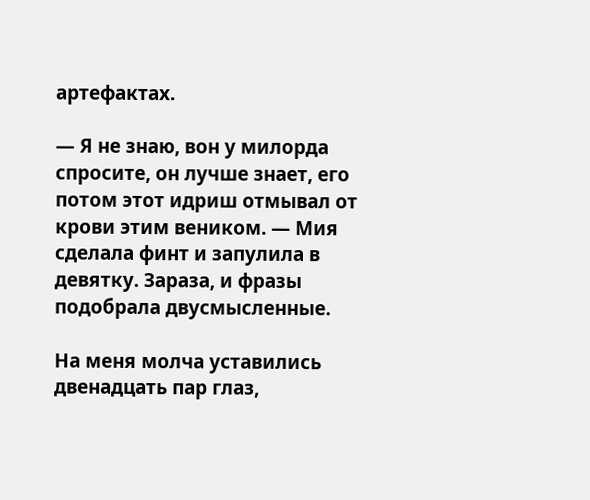артефактах.

— Я не знаю, вон у милорда спросите, он лучше знает, его потом этот идриш отмывал от крови этим веником. — Мия сделала финт и запулила в девятку. Зараза, и фразы подобрала двусмысленные.

На меня молча уставились двенадцать пар глаз,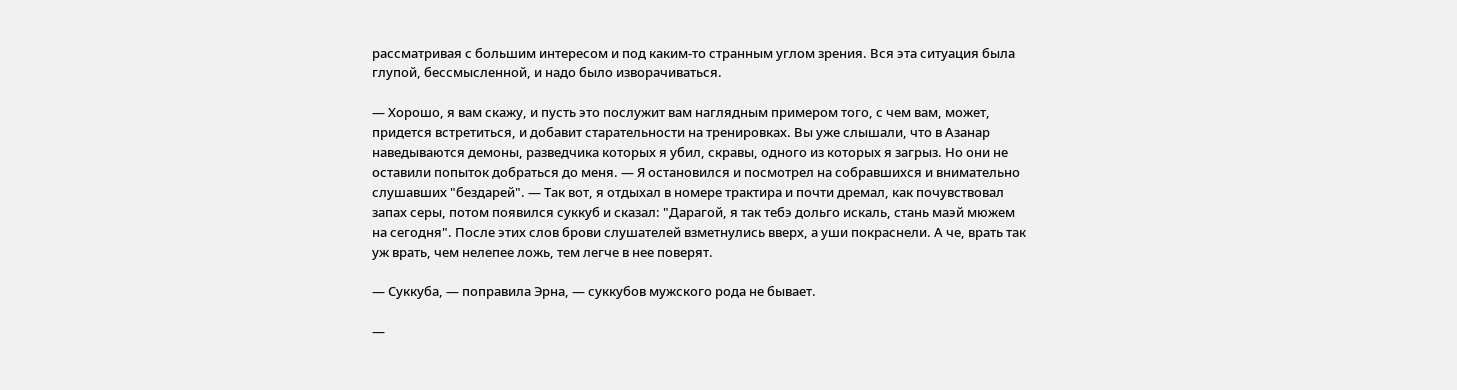рассматривая с большим интересом и под каким-то странным углом зрения. Вся эта ситуация была глупой, бессмысленной, и надо было изворачиваться.

— Хорошо, я вам скажу, и пусть это послужит вам наглядным примером того, с чем вам, может, придется встретиться, и добавит старательности на тренировках. Вы уже слышали, что в Азанар наведываются демоны, разведчика которых я убил, скравы, одного из которых я загрыз. Но они не оставили попыток добраться до меня. — Я остановился и посмотрел на собравшихся и внимательно слушавших "бездарей". — Так вот, я отдыхал в номере трактира и почти дремал, как почувствовал запах серы, потом появился суккуб и сказал: "Дарагой, я так тебэ дольго искаль, стань маэй мюжем на сегодня". После этих слов брови слушателей взметнулись вверх, а уши покраснели. А че, врать так уж врать, чем нелепее ложь, тем легче в нее поверят.

— Суккуба, — поправила Эрна, — суккубов мужского рода не бывает.

—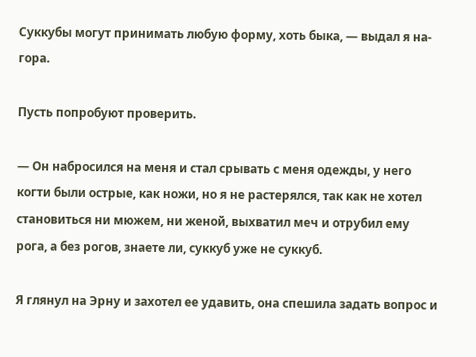Суккубы могут принимать любую форму, хоть быка, — выдал я на-гора.

Пусть попробуют проверить.

— Он набросился на меня и стал срывать с меня одежды, у него когти были острые, как ножи, но я не растерялся, так как не хотел становиться ни мюжем, ни женой, выхватил меч и отрубил ему рога, а без рогов, знаете ли, суккуб уже не суккуб.

Я глянул на Эрну и захотел ее удавить, она спешила задать вопрос и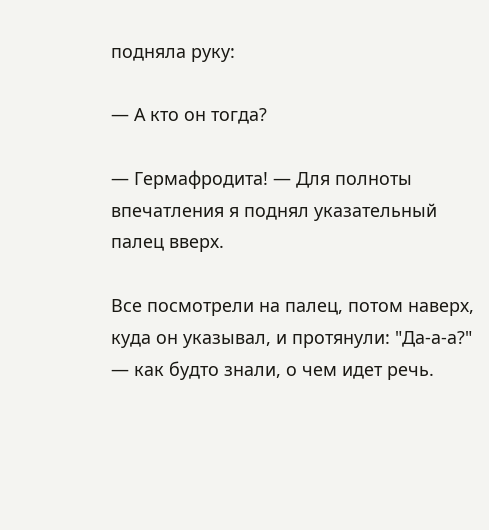подняла руку:

— А кто он тогда?

— Гермафродита! — Для полноты впечатления я поднял указательный палец вверх.

Все посмотрели на палец, потом наверх, куда он указывал, и протянули: "Да-а-а?" — как будто знали, о чем идет речь.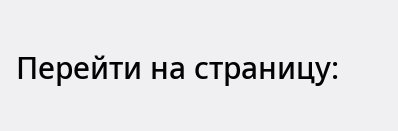Перейти на страницу: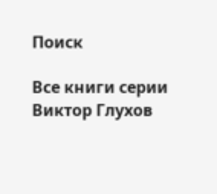Поиск

Все книги серии Виктор Глухов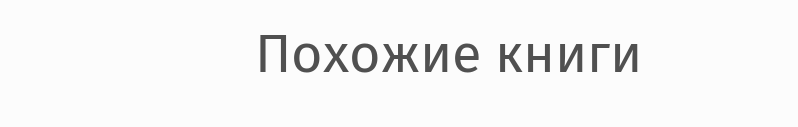Похожие книги